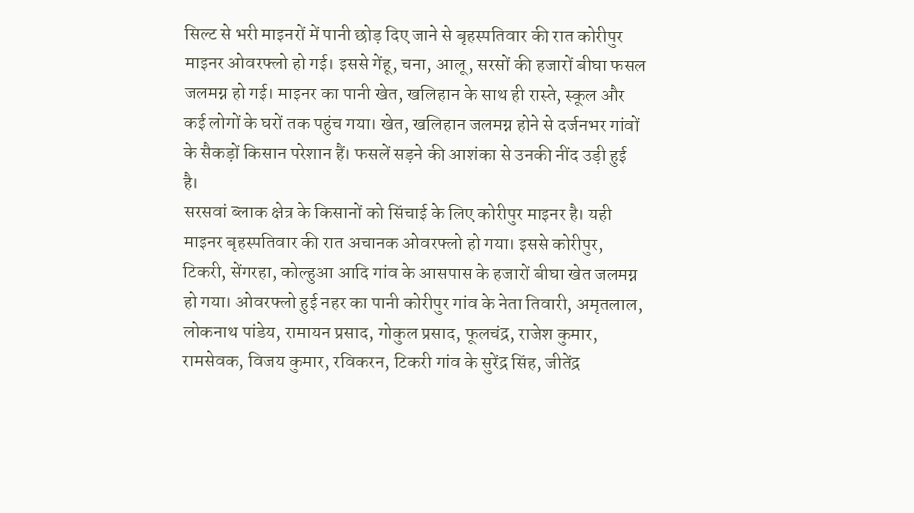सिल्ट से भरी माइनरों में पानी छोड़ दिए जाने से बृहस्पतिवार की रात कोरीपुर माइनर ओवरफ्लो हो गई। इससे गेंहू, चना, आलू, सरसों की हजारों बीघा फसल जलमग्न हो गई। माइनर का पानी खेत, खलिहान के साथ ही रास्ते, स्कूल और कई लोगों के घरों तक पहुंच गया। खेत, खलिहान जलमग्न होने से दर्जनभर गांवों के सैकड़ों किसान परेशान हैं। फसलें सड़ने की आशंका से उनकी नींद उड़ी हुई है।
सरसवां ब्लाक क्षेत्र के किसानों को सिंचाई के लिए कोरीपुर माइनर है। यही माइनर बृहस्पतिवार की रात अचानक ओवरफ्लो हो गया। इससे कोरीपुर, टिकरी, सेंगरहा, कोल्हुआ आदि गांव के आसपास के हजारों बीघा खेत जलमग्न हो गया। ओवरफ्लो हुई नहर का पानी कोरीपुर गांव के नेता तिवारी, अमृतलाल, लोकनाथ पांडेय, रामायन प्रसाद, गोकुल प्रसाद, फूलचंद्र, राजेश कुमार, रामसेवक, विजय कुमार, रविकरन, टिकरी गांव के सुरेंद्र सिंह, जीतेंद्र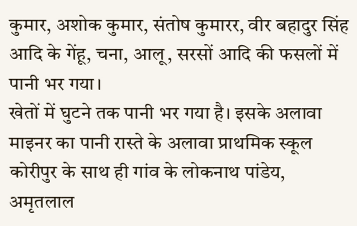कुमार, अशोक कुमार, संतोष कुमारर, वीर बहादुर सिंह आदि के गेंहू, चना, आलू, सरसों आदि की फसलों में पानी भर गया।
खेतों में घुटने तक पानी भर गया है। इसके अलावा माइनर का पानी रास्ते के अलावा प्राथमिक स्कूल कोरीपुर के साथ ही गांव के लोकनाथ पांडेय, अमृतलाल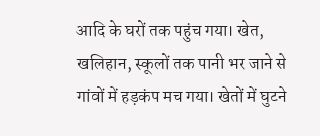आदि के घरों तक पहुंच गया। खेत, खलिहान, स्कूलों तक पानी भर जाने से गांवों में हड़कंप मच गया। खेतों में घुटने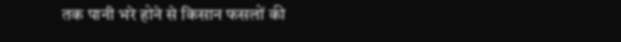तक पानी भरे होने से किसान फसलों की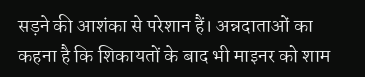सड़ने की आशंका से परेशान हैं। अन्नदाताओं का कहना है कि शिकायतों के बाद भी माइनर को शाम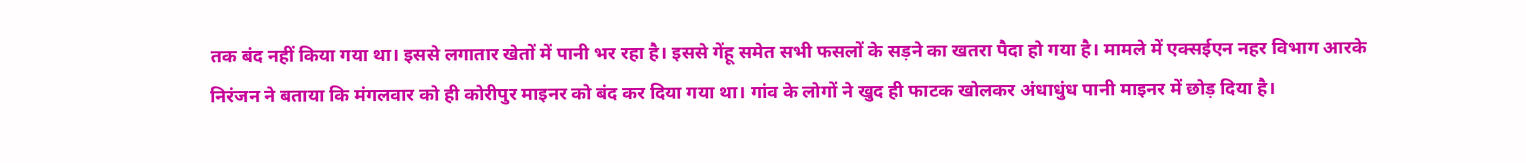तक बंद नहीं किया गया था। इससे लगातार खेतों में पानी भर रहा है। इससे गेंहू समेत सभी फसलों के सड़ने का खतरा पैदा हो गया है। मामले में एक्सईएन नहर विभाग आरके निरंजन ने बताया कि मंगलवार को ही कोरीपुर माइनर को बंद कर दिया गया था। गांव के लोगों ने खुद ही फाटक खोलकर अंधाधुंध पानी माइनर में छोड़ दिया है।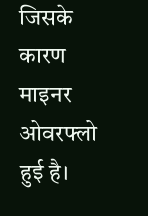जिसके कारण माइनर ओवरफ्लो हुई है।